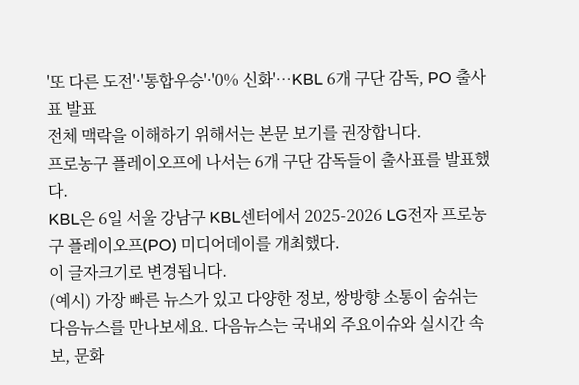'또 다른 도전'·'통합우승'·'0% 신화'…KBL 6개 구단 감독, PO 출사표 발표
전체 맥락을 이해하기 위해서는 본문 보기를 권장합니다.
프로농구 플레이오프에 나서는 6개 구단 감독들이 출사표를 발표했다.
KBL은 6일 서울 강남구 KBL센터에서 2025-2026 LG전자 프로농구 플레이오프(PO) 미디어데이를 개최했다.
이 글자크기로 변경됩니다.
(예시) 가장 빠른 뉴스가 있고 다양한 정보, 쌍방향 소통이 숨쉬는 다음뉴스를 만나보세요. 다음뉴스는 국내외 주요이슈와 실시간 속보, 문화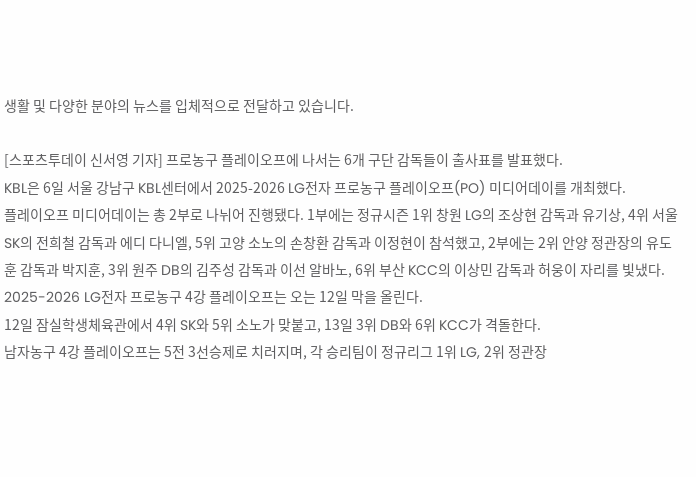생활 및 다양한 분야의 뉴스를 입체적으로 전달하고 있습니다.

[스포츠투데이 신서영 기자] 프로농구 플레이오프에 나서는 6개 구단 감독들이 출사표를 발표했다.
KBL은 6일 서울 강남구 KBL센터에서 2025-2026 LG전자 프로농구 플레이오프(PO) 미디어데이를 개최했다.
플레이오프 미디어데이는 총 2부로 나뉘어 진행됐다. 1부에는 정규시즌 1위 창원 LG의 조상현 감독과 유기상, 4위 서울 SK의 전희철 감독과 에디 다니엘, 5위 고양 소노의 손창환 감독과 이정현이 참석했고, 2부에는 2위 안양 정관장의 유도훈 감독과 박지훈, 3위 원주 DB의 김주성 감독과 이선 알바노, 6위 부산 KCC의 이상민 감독과 허웅이 자리를 빛냈다.
2025-2026 LG전자 프로농구 4강 플레이오프는 오는 12일 막을 올린다.
12일 잠실학생체육관에서 4위 SK와 5위 소노가 맞붙고, 13일 3위 DB와 6위 KCC가 격돌한다.
남자농구 4강 플레이오프는 5전 3선승제로 치러지며, 각 승리팀이 정규리그 1위 LG, 2위 정관장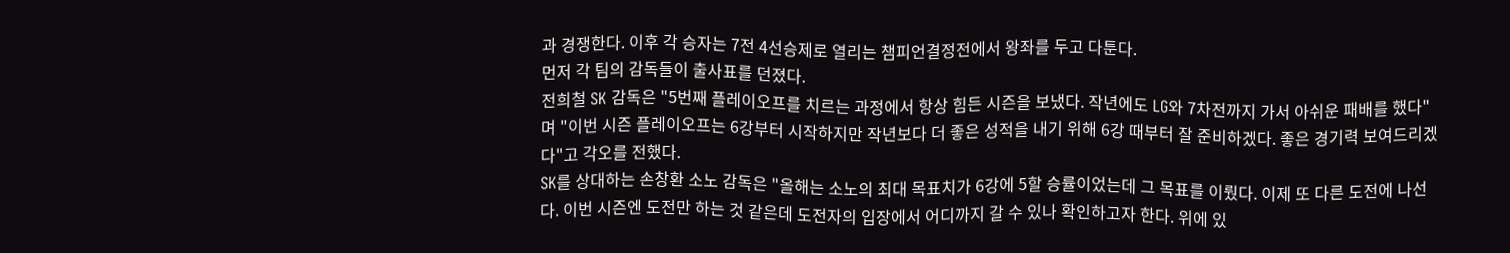과 경쟁한다. 이후 각 승자는 7전 4선승제로 열리는 챔피언결정전에서 왕좌를 두고 다툰다.
먼저 각 팀의 감독들이 출사표를 던졌다.
전희철 SK 감독은 "5번째 플레이오프를 치르는 과정에서 항상 힘든 시즌을 보냈다. 작년에도 LG와 7차전까지 가서 아쉬운 패배를 했다"며 "이번 시즌 플레이오프는 6강부터 시작하지만 작년보다 더 좋은 성적을 내기 위해 6강 때부터 잘 준비하겠다. 좋은 경기력 보여드리겠다"고 각오를 전했다.
SK를 상대하는 손창환 소노 감독은 "올해는 소노의 최대 목표치가 6강에 5할 승률이었는데 그 목표를 이뤘다. 이제 또 다른 도전에 나선다. 이번 시즌엔 도전만 하는 것 같은데 도전자의 입장에서 어디까지 갈 수 있나 확인하고자 한다. 위에 있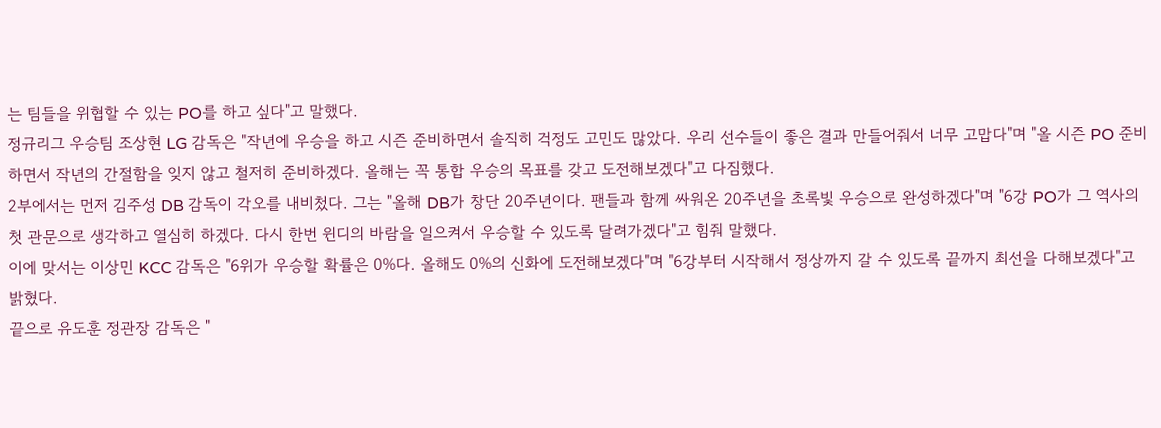는 팀들을 위협할 수 있는 PO를 하고 싶다"고 말했다.
정규리그 우승팀 조상현 LG 감독은 "작년에 우승을 하고 시즌 준비하면서 솔직히 걱정도 고민도 많았다. 우리 선수들이 좋은 결과 만들어줘서 너무 고맙다"며 "올 시즌 PO 준비하면서 작년의 간절함을 잊지 않고 철저히 준비하겠다. 올해는 꼭 통합 우승의 목표를 갖고 도전해보겠다"고 다짐했다.
2부에서는 먼저 김주성 DB 감독이 각오를 내비첬다. 그는 "올해 DB가 창단 20주년이다. 팬들과 함께 싸워온 20주년을 초록빛 우승으로 완성하겠다"며 "6강 PO가 그 역사의 첫 관문으로 생각하고 열심히 하겠다. 다시 한번 윈디의 바람을 일으켜서 우승할 수 있도록 달려가겠다"고 힘줘 말했다.
이에 맞서는 이상민 KCC 감독은 "6위가 우승할 확률은 0%다. 올해도 0%의 신화에 도전해보겠다"며 "6강부터 시작해서 정상까지 갈 수 있도록 끝까지 최선을 다해보겠다"고 밝혔다.
끝으로 유도훈 정관장 감독은 "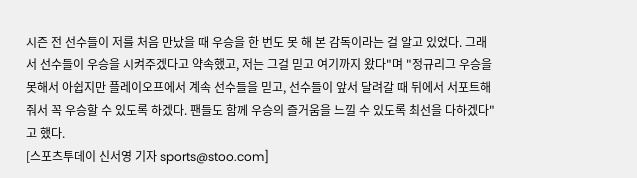시즌 전 선수들이 저를 처음 만났을 때 우승을 한 번도 못 해 본 감독이라는 걸 알고 있었다. 그래서 선수들이 우승을 시켜주겠다고 약속했고, 저는 그걸 믿고 여기까지 왔다"며 "정규리그 우승을 못해서 아쉽지만 플레이오프에서 계속 선수들을 믿고, 선수들이 앞서 달려갈 때 뒤에서 서포트해줘서 꼭 우승할 수 있도록 하겠다. 팬들도 함께 우승의 즐거움을 느낄 수 있도록 최선을 다하겠다"고 했다.
[스포츠투데이 신서영 기자 sports@stoo.com]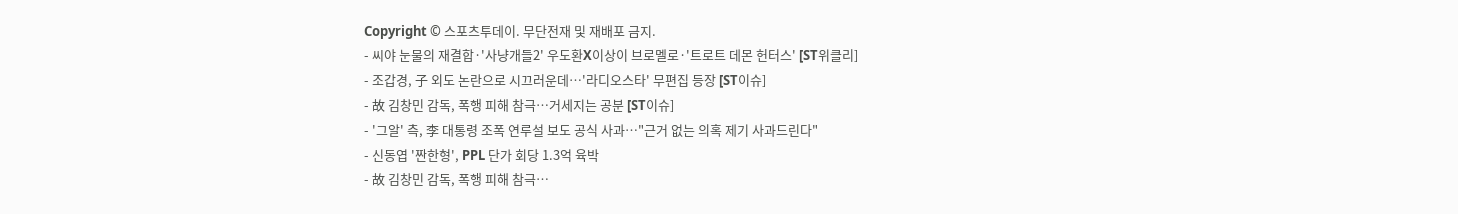Copyright © 스포츠투데이. 무단전재 및 재배포 금지.
- 씨야 눈물의 재결합·'사냥개들2' 우도환X이상이 브로멜로·'트로트 데몬 헌터스' [ST위클리]
- 조갑경, 子 외도 논란으로 시끄러운데…'라디오스타' 무편집 등장 [ST이슈]
- 故 김창민 감독, 폭행 피해 참극…거세지는 공분 [ST이슈]
- '그알' 측, 李 대통령 조폭 연루설 보도 공식 사과…"근거 없는 의혹 제기 사과드린다"
- 신동엽 '짠한형', PPL 단가 회당 1.3억 육박
- 故 김창민 감독, 폭행 피해 참극…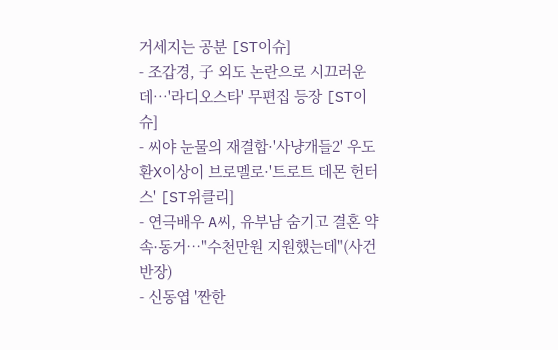거세지는 공분 [ST이슈]
- 조갑경, 子 외도 논란으로 시끄러운데…'라디오스타' 무편집 등장 [ST이슈]
- 씨야 눈물의 재결합·'사냥개들2' 우도환X이상이 브로멜로·'트로트 데몬 헌터스' [ST위클리]
- 연극배우 A씨, 유부남 숨기고 결혼 약속·동거…"수천만원 지원했는데"(사건반장)
- 신동엽 '짠한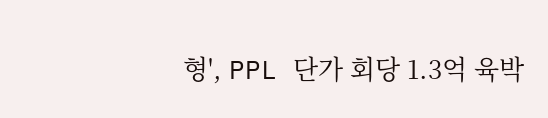형', PPL 단가 회당 1.3억 육박